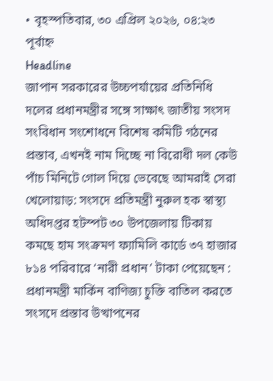• বৃহস্পতিবার, ৩০ এপ্রিল ২০২৬, ০৪:২৩ পূর্বাহ্ন
Headline
জাপান সরকারের উচ্চপর্যায়ের প্রতিনিধি দলের প্রধানমন্ত্রীর সঙ্গে সাক্ষাৎ জাতীয় সংসদ সংবিধান সংশোধনে বিশেষ কমিটি গঠনের প্রস্তাব, এখনই নাম দিচ্ছে না বিরোধী দল কেউ পাঁচ মিনিটে গোল দিয়ে ভেবেছে আমরাই সেরা খেলোয়াড়: সংসদে প্রতিমন্ত্রী নুরুল হক স্বাস্থ্য অধিদপ্তর হটস্পট ৩০ উপজেলায় টিকায় কমছে হাম সংক্রমণ ফ্যামিলি কার্ডে ৩৭ হাজার ৮১৪ পরিবারে ‘নারী প্রধান’ টাকা পেয়েছেন : প্রধানমন্ত্রী মার্কিন বাণিজ্য চুক্তি বাতিল করতে সংসদে প্রস্তাব উত্থাপনের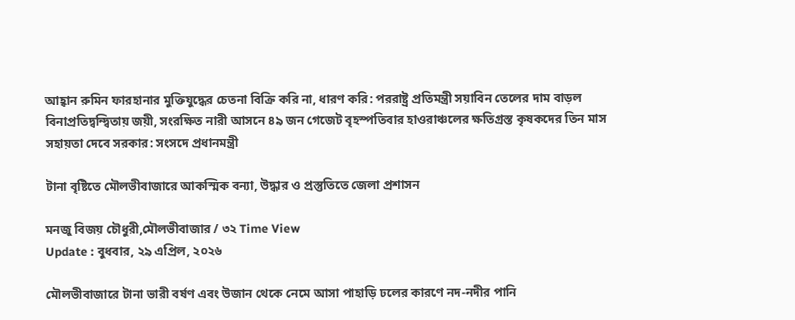আহ্বান রুমিন ফারহানার মুক্তিযুদ্ধের চেতনা বিক্রি করি না, ধারণ করি: পররাষ্ট্র প্রতিমন্ত্রী সয়াবিন তেলের দাম বাড়ল বিনাপ্রতিদ্বন্দ্বিতায় জয়ী, সংরক্ষিত নারী আসনে ৪৯ জন গেজেট বৃহস্পতিবার হাওরাঞ্চলের ক্ষতিগ্রস্ত কৃষকদের তিন মাস সহায়তা দেবে সরকার: সংসদে প্রধানমন্ত্রী

টানা বৃষ্টিতে মৌলভীবাজারে আকস্মিক বন্যা, উদ্ধার ও প্রস্তুতিতে জেলা প্রশাসন

মনজু বিজয় চৌধুরী,মৌলভীবাজার / ৩২ Time View
Update : বুধবার, ২৯ এপ্রিল, ২০২৬

মৌলভীবাজারে টানা ভারী বর্ষণ এবং উজান থেকে নেমে আসা পাহাড়ি ঢলের কারণে নদ-নদীর পানি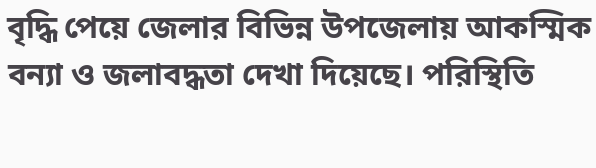বৃদ্ধি পেয়ে জেলার বিভিন্ন উপজেলায় আকস্মিক বন্যা ও জলাবদ্ধতা দেখা দিয়েছে। পরিস্থিতি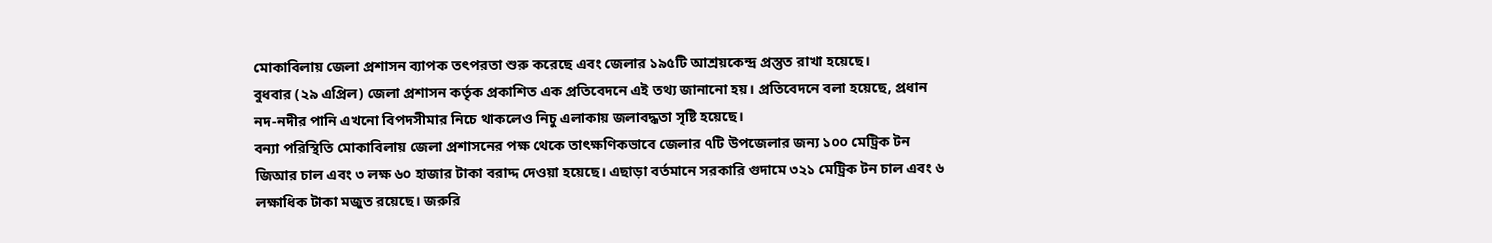মোকাবিলায় জেলা প্রশাসন ব্যাপক তৎপরতা শুরু করেছে এবং জেলার ১৯৫টি আশ্রয়কেন্দ্র প্রস্তুত রাখা হয়েছে।
বুধবার (২৯ এপ্রিল) জেলা প্রশাসন কর্তৃক প্রকাশিত এক প্রতিবেদনে এই তথ্য জানানো হয়। প্রতিবেদনে বলা হয়েছে, প্রধান নদ-নদীর পানি এখনো বিপদসীমার নিচে থাকলেও নিচু এলাকায় জলাবদ্ধতা সৃষ্টি হয়েছে।
বন্যা পরিস্থিতি মোকাবিলায় জেলা প্রশাসনের পক্ষ থেকে তাৎক্ষণিকভাবে জেলার ৭টি উপজেলার জন্য ১০০ মেট্রিক টন জিআর চাল এবং ৩ লক্ষ ৬০ হাজার টাকা বরাদ্দ দেওয়া হয়েছে। এছাড়া বর্তমানে সরকারি গুদামে ৩২১ মেট্রিক টন চাল এবং ৬ লক্ষাধিক টাকা মজুত রয়েছে। জরুরি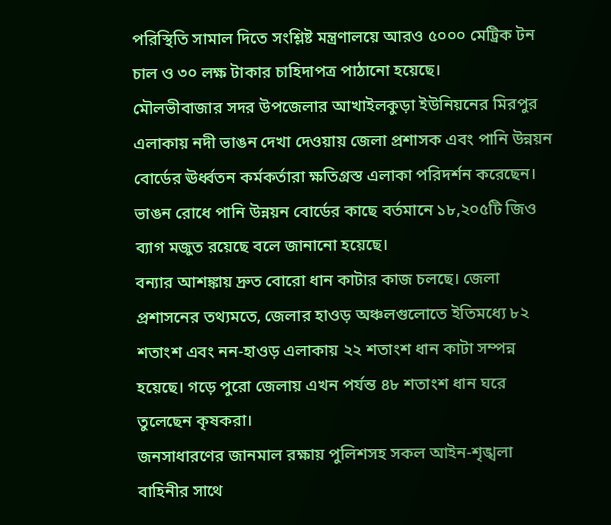পরিস্থিতি সামাল দিতে সংশ্লিষ্ট মন্ত্রণালয়ে আরও ৫০০০ মেট্রিক টন চাল ও ৩০ লক্ষ টাকার চাহিদাপত্র পাঠানো হয়েছে।
মৌলভীবাজার সদর উপজেলার আখাইলকুড়া ইউনিয়নের মিরপুর এলাকায় নদী ভাঙন দেখা দেওয়ায় জেলা প্রশাসক এবং পানি উন্নয়ন বোর্ডের ঊর্ধ্বতন কর্মকর্তারা ক্ষতিগ্রস্ত এলাকা পরিদর্শন করেছেন। ভাঙন রোধে পানি উন্নয়ন বোর্ডের কাছে বর্তমানে ১৮,২০৫টি জিও ব্যাগ মজুত রয়েছে বলে জানানো হয়েছে।
বন্যার আশঙ্কায় দ্রুত বোরো ধান কাটার কাজ চলছে। জেলা প্রশাসনের তথ্যমতে, জেলার হাওড় অঞ্চলগুলোতে ইতিমধ্যে ৮২ শতাংশ এবং নন-হাওড় এলাকায় ২২ শতাংশ ধান কাটা সম্পন্ন হয়েছে। গড়ে পুরো জেলায় এখন পর্যন্ত ৪৮ শতাংশ ধান ঘরে তুলেছেন কৃষকরা।
জনসাধারণের জানমাল রক্ষায় পুলিশসহ সকল আইন-শৃঙ্খলা বাহিনীর সাথে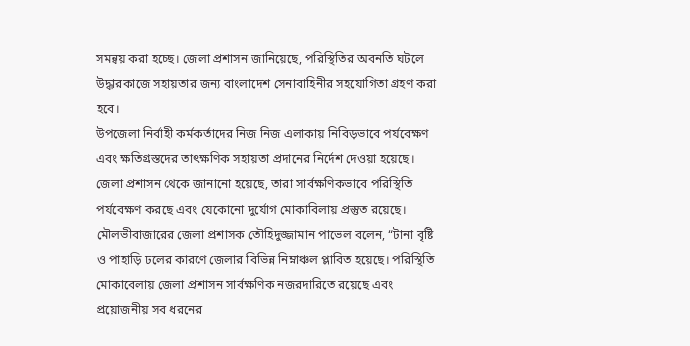সমন্বয় করা হচ্ছে। জেলা প্রশাসন জানিয়েছে, পরিস্থিতির অবনতি ঘটলে উদ্ধারকাজে সহায়তার জন্য বাংলাদেশ সেনাবাহিনীর সহযোগিতা গ্রহণ করা হবে।
উপজেলা নির্বাহী কর্মকর্তাদের নিজ নিজ এলাকায় নিবিড়ভাবে পর্যবেক্ষণ এবং ক্ষতিগ্রস্তদের তাৎক্ষণিক সহায়তা প্রদানের নির্দেশ দেওয়া হয়েছে। জেলা প্রশাসন থেকে জানানো হয়েছে, তারা সার্বক্ষণিকভাবে পরিস্থিতি পর্যবেক্ষণ করছে এবং যেকোনো দুর্যোগ মোকাবিলায় প্রস্তুত রয়েছে।
মৌলভীবাজারের জেলা প্রশাসক তৌহিদুজ্জামান পাভেল বলেন, “টানা বৃষ্টি ও পাহাড়ি ঢলের কারণে জেলার বিভিন্ন নিম্নাঞ্চল প্লাবিত হয়েছে। পরিস্থিতি মোকাবেলায় জেলা প্রশাসন সার্বক্ষণিক নজরদারিতে রয়েছে এবং প্রয়োজনীয় সব ধরনের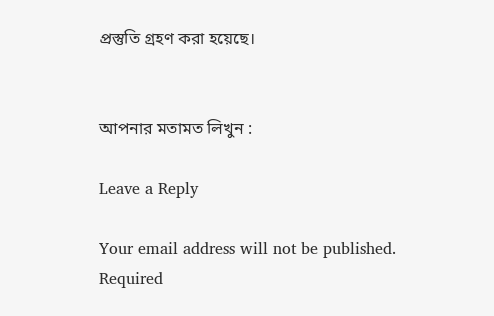প্রস্তুতি গ্রহণ করা হয়েছে।


আপনার মতামত লিখুন :

Leave a Reply

Your email address will not be published. Required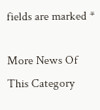fields are marked *

More News Of This Category